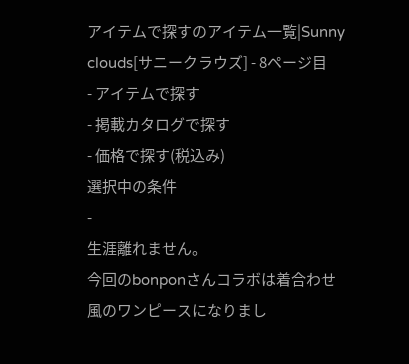アイテムで探すのアイテム一覧|Sunny clouds[サニークラウズ] - 8ページ目
- アイテムで探す
- 掲載カタログで探す
- 価格で探す(税込み)
選択中の条件
-
生涯離れません。
今回のbonponさんコラボは着合わせ風のワンピースになりまし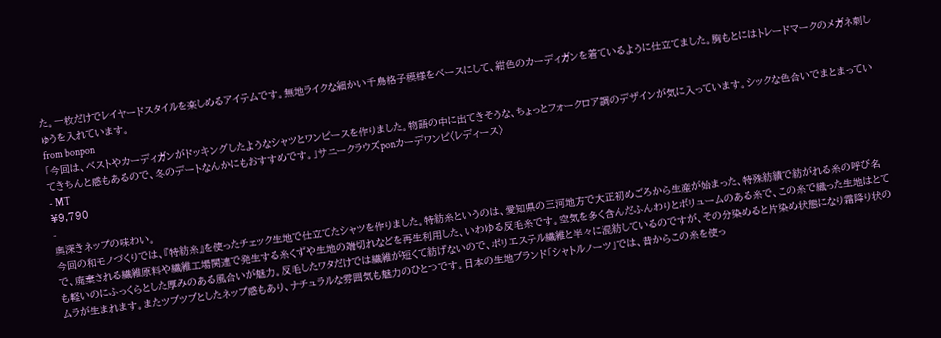た。一枚だけでレイヤードスタイルを楽しめるアイテムです。無地ライクな細かい千鳥格子模様をベースにして、紺色のカーディガンを着ているように仕立てました。胸もとにはトレードマークのメガネ刺しゅうを入れています。
from bonpon
「今回は、ベストやカーディガンがドッキングしたようなシャツとワンピースを作りました。物語の中に出てきそうな、ちょっとフォークロア調のデザインが気に入っています。シックな色合いでまとまっていてきちんと感もあるので、冬のデートなんかにもおすすめです。」サニークラウズponカーデワンピ〈レディース〉
- MT
¥9,790
-
奥深きネップの味わい。
今回の和モノづくりでは、『特紡糸』を使ったチェック生地で仕立てたシャツを作りました。特紡糸というのは、愛知県の三河地方で大正初めごろから生産が始まった、特殊紡績で紡がれる糸の呼び名で、廃棄される繊維原料や繊維工場関連で発生する糸くずや生地の端切れなどを再生利用した、いわゆる反毛糸です。空気を多く含んだふんわりとボリュームのある糸で、この糸で織った生地はとても軽いのにふっくらとした厚みのある風合いが魅力。反毛したワタだけでは繊維が短くて紡げないので、ポリエステル繊維と半々に混紡しているのですが、その分染めると片染め状態になり霜降り状のムラが生まれます。またツブツブとしたネップ感もあり、ナチュラルな雰囲気も魅力のひとつです。日本の生地ブランド「シャトルノーツ」では、昔からこの糸を使っ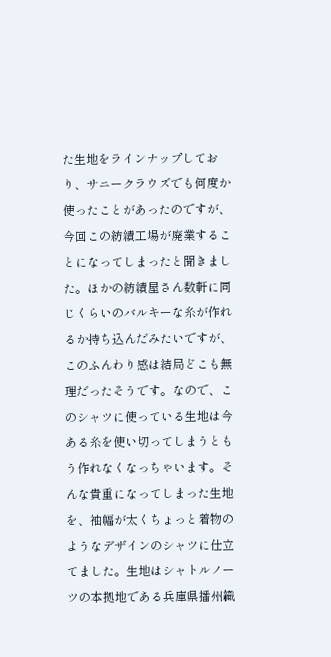た生地をラインナップしており、サニークラウズでも何度か使ったことがあったのですが、今回この紡績工場が廃業することになってしまったと聞きました。ほかの紡績屋さん数軒に同じくらいのバルキーな糸が作れるか持ち込んだみたいですが、このふんわり感は結局どこも無理だったそうです。なので、このシャツに使っている生地は今ある糸を使い切ってしまうともう作れなくなっちゃいます。そんな貴重になってしまった生地を、袖幅が太くちょっと着物のようなデザインのシャツに仕立てました。生地はシャトルノーツの本拠地である兵庫県播州織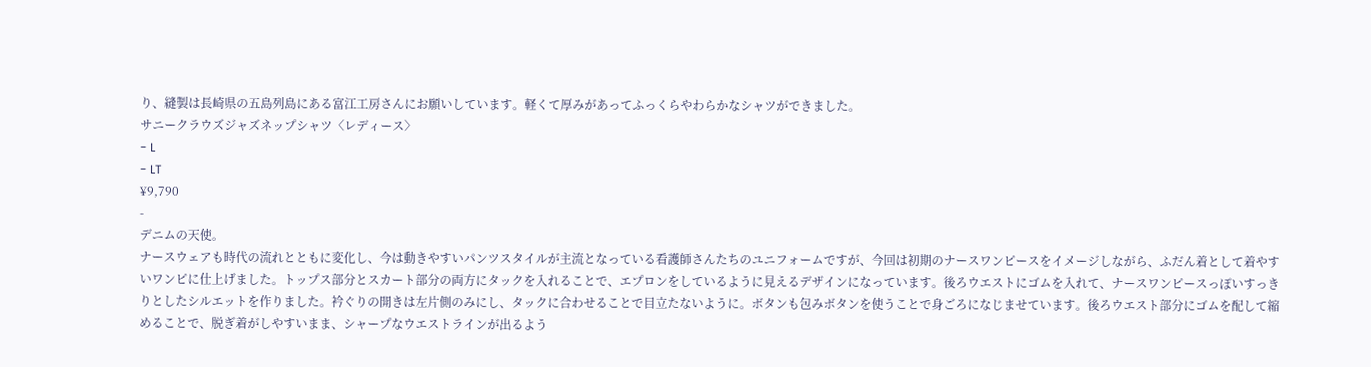り、縫製は長崎県の五島列島にある富江工房さんにお願いしています。軽くて厚みがあってふっくらやわらかなシャツができました。
サニークラウズジャズネップシャツ〈レディース〉
- L
- LT
¥9,790
-
デニムの天使。
ナースウェアも時代の流れとともに変化し、今は動きやすいパンツスタイルが主流となっている看護師さんたちのユニフォームですが、今回は初期のナースワンピースをイメージしながら、ふだん着として着やすいワンピに仕上げました。トップス部分とスカート部分の両方にタックを入れることで、エプロンをしているように見えるデザインになっています。後ろウエストにゴムを入れて、ナースワンピースっぽいすっきりとしたシルエットを作りました。衿ぐりの開きは左片側のみにし、タックに合わせることで目立たないように。ボタンも包みボタンを使うことで身ごろになじませています。後ろウエスト部分にゴムを配して縮めることで、脱ぎ着がしやすいまま、シャープなウエストラインが出るよう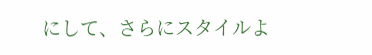にして、さらにスタイルよ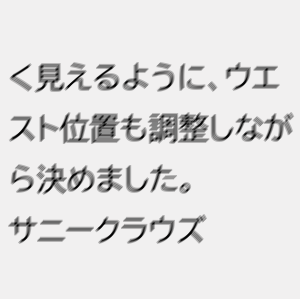く見えるように、ウエスト位置も調整しながら決めました。
サニークラウズ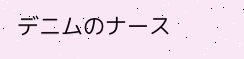デニムのナース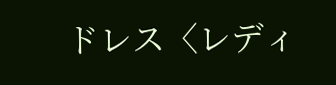ドレス〈レディ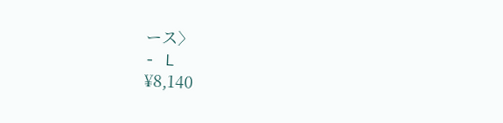ース〉
- L
¥8,140